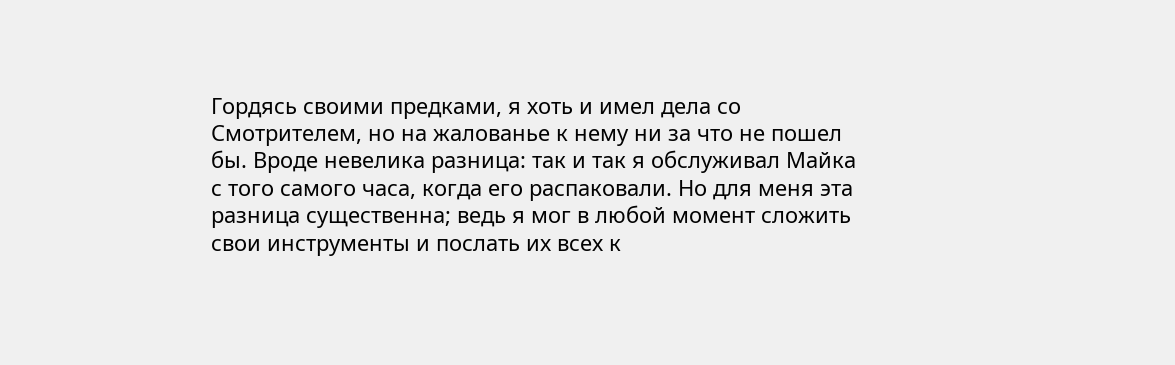Гордясь своими предками, я хоть и имел дела со Смотрителем, но на жалованье к нему ни за что не пошел бы. Вроде невелика разница: так и так я обслуживал Майка с того самого часа, когда его распаковали. Но для меня эта разница существенна; ведь я мог в любой момент сложить свои инструменты и послать их всех к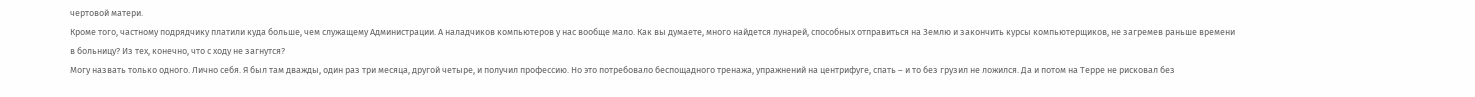чертовой матери.
Кроме того, частному подрядчику платили куда больше, чем служащему Администрации. А наладчиков компьютеров у нас вообще мало. Как вы думаете, много найдется лунарей, способных отправиться на Землю и закончить курсы компьютерщиков, не загремев раньше времени в больницу? Из тех, конечно, что с ходу не загнутся?
Могу назвать только одного. Лично себя. Я был там дважды, один раз три месяца, другой четыре, и получил профессию. Но это потребовало беспощадного тренажа, упражнений на центрифуге, спать – и то без грузил не ложился. Да и потом на Терре не рисковал без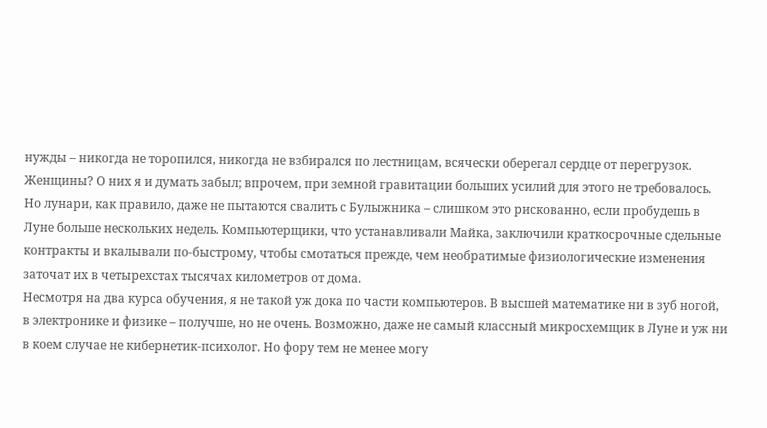нужды – никогда не торопился, никогда не взбирался по лестницам, всячески оберегал сердце от перегрузок. Женщины? О них я и думать забыл; впрочем, при земной гравитации больших усилий для этого не требовалось.
Но лунари, как правило, даже не пытаются свалить с Булыжника – слишком это рискованно, если пробудешь в Луне больше нескольких недель. Компьютерщики, что устанавливали Майка, заключили краткосрочные сдельные контракты и вкалывали по-быстрому, чтобы смотаться прежде, чем необратимые физиологические изменения заточат их в четырехстах тысячах километров от дома.
Несмотря на два курса обучения, я не такой уж дока по части компьютеров. В высшей математике ни в зуб ногой, в электронике и физике – получше, но не очень. Возможно, даже не самый классный микросхемщик в Луне и уж ни в коем случае не кибернетик-психолог. Но фору тем не менее могу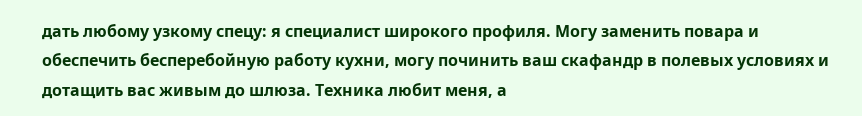дать любому узкому спецу: я специалист широкого профиля. Могу заменить повара и обеспечить бесперебойную работу кухни, могу починить ваш скафандр в полевых условиях и дотащить вас живым до шлюза. Техника любит меня, а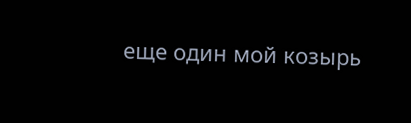еще один мой козырь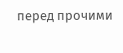перед прочими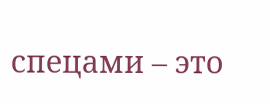спецами – это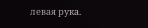левая рука.